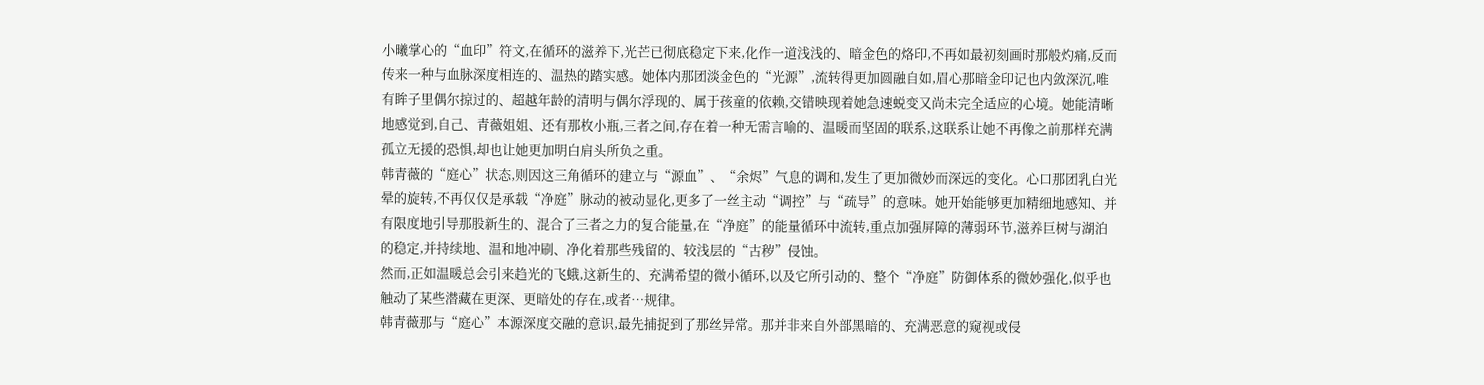小曦掌心的“血印”符文,在循环的滋养下,光芒已彻底稳定下来,化作一道浅浅的、暗金色的烙印,不再如最初刻画时那般灼痛,反而传来一种与血脉深度相连的、温热的踏实感。她体内那团淡金色的“光源”,流转得更加圆融自如,眉心那暗金印记也内敛深沉,唯有眸子里偶尔掠过的、超越年龄的清明与偶尔浮现的、属于孩童的依赖,交错映现着她急速蜕变又尚未完全适应的心境。她能清晰地感觉到,自己、青薇姐姐、还有那枚小瓶,三者之间,存在着一种无需言喻的、温暖而坚固的联系,这联系让她不再像之前那样充满孤立无援的恐惧,却也让她更加明白肩头所负之重。
韩青薇的“庭心”状态,则因这三角循环的建立与“源血”、“余烬”气息的调和,发生了更加微妙而深远的变化。心口那团乳白光晕的旋转,不再仅仅是承载“净庭”脉动的被动显化,更多了一丝主动“调控”与“疏导”的意味。她开始能够更加精细地感知、并有限度地引导那股新生的、混合了三者之力的复合能量,在“净庭”的能量循环中流转,重点加强屏障的薄弱环节,滋养巨树与湖泊的稳定,并持续地、温和地冲刷、净化着那些残留的、较浅层的“古秽”侵蚀。
然而,正如温暖总会引来趋光的飞蛾,这新生的、充满希望的微小循环,以及它所引动的、整个“净庭”防御体系的微妙强化,似乎也触动了某些潜藏在更深、更暗处的存在,或者…规律。
韩青薇那与“庭心”本源深度交融的意识,最先捕捉到了那丝异常。那并非来自外部黑暗的、充满恶意的窥视或侵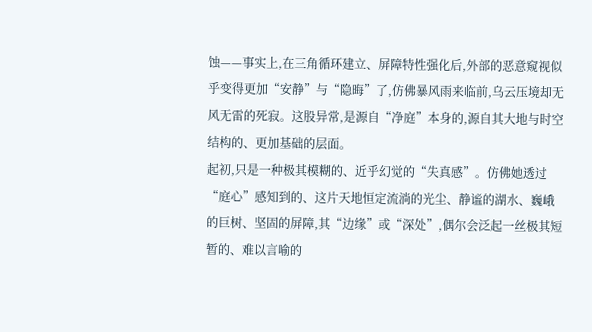蚀——事实上,在三角循环建立、屏障特性强化后,外部的恶意窥视似乎变得更加“安静”与“隐晦”了,仿佛暴风雨来临前,乌云压境却无风无雷的死寂。这股异常,是源自“净庭”本身的,源自其大地与时空结构的、更加基础的层面。
起初,只是一种极其模糊的、近乎幻觉的“失真感”。仿佛她透过“庭心”感知到的、这片天地恒定流淌的光尘、静谧的湖水、巍峨的巨树、坚固的屏障,其“边缘”或“深处”,偶尔会泛起一丝极其短暂的、难以言喻的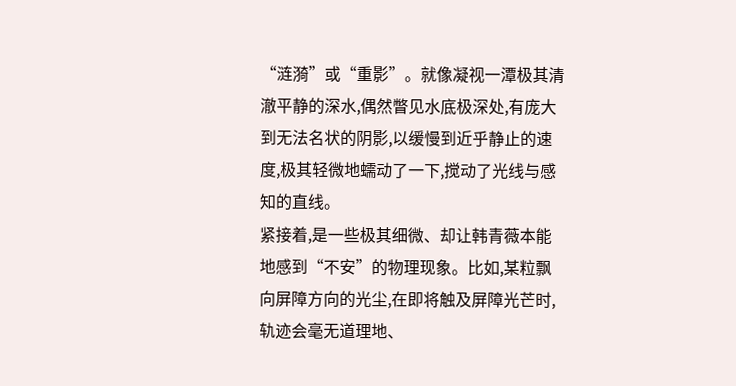“涟漪”或“重影”。就像凝视一潭极其清澈平静的深水,偶然瞥见水底极深处,有庞大到无法名状的阴影,以缓慢到近乎静止的速度,极其轻微地蠕动了一下,搅动了光线与感知的直线。
紧接着,是一些极其细微、却让韩青薇本能地感到“不安”的物理现象。比如,某粒飘向屏障方向的光尘,在即将触及屏障光芒时,轨迹会毫无道理地、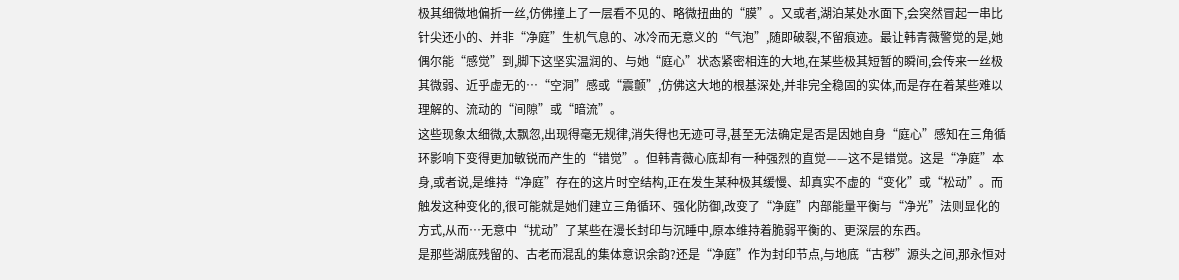极其细微地偏折一丝,仿佛撞上了一层看不见的、略微扭曲的“膜”。又或者,湖泊某处水面下,会突然冒起一串比针尖还小的、并非“净庭”生机气息的、冰冷而无意义的“气泡”,随即破裂,不留痕迹。最让韩青薇警觉的是,她偶尔能“感觉”到,脚下这坚实温润的、与她“庭心”状态紧密相连的大地,在某些极其短暂的瞬间,会传来一丝极其微弱、近乎虚无的…“空洞”感或“震颤”,仿佛这大地的根基深处,并非完全稳固的实体,而是存在着某些难以理解的、流动的“间隙”或“暗流”。
这些现象太细微,太飘忽,出现得毫无规律,消失得也无迹可寻,甚至无法确定是否是因她自身“庭心”感知在三角循环影响下变得更加敏锐而产生的“错觉”。但韩青薇心底却有一种强烈的直觉——这不是错觉。这是“净庭”本身,或者说,是维持“净庭”存在的这片时空结构,正在发生某种极其缓慢、却真实不虚的“变化”或“松动”。而触发这种变化的,很可能就是她们建立三角循环、强化防御,改变了“净庭”内部能量平衡与“净光”法则显化的方式,从而…无意中“扰动”了某些在漫长封印与沉睡中,原本维持着脆弱平衡的、更深层的东西。
是那些湖底残留的、古老而混乱的集体意识余韵?还是“净庭”作为封印节点,与地底“古秽”源头之间,那永恒对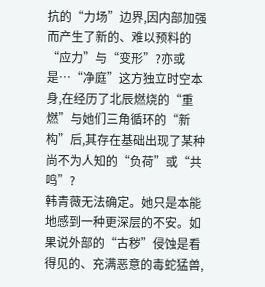抗的“力场”边界,因内部加强而产生了新的、难以预料的“应力”与“变形”?亦或是…“净庭”这方独立时空本身,在经历了北辰燃烧的“重燃”与她们三角循环的“新构”后,其存在基础出现了某种尚不为人知的“负荷”或“共鸣”?
韩青薇无法确定。她只是本能地感到一种更深层的不安。如果说外部的“古秽”侵蚀是看得见的、充满恶意的毒蛇猛兽,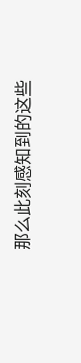那么此刻感知到的这些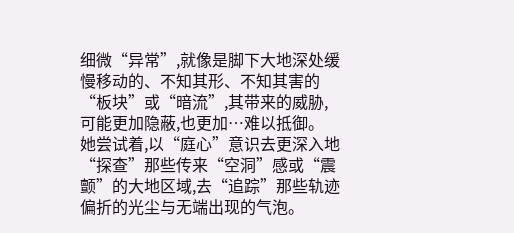细微“异常”,就像是脚下大地深处缓慢移动的、不知其形、不知其害的“板块”或“暗流”,其带来的威胁,可能更加隐蔽,也更加…难以抵御。
她尝试着,以“庭心”意识去更深入地“探查”那些传来“空洞”感或“震颤”的大地区域,去“追踪”那些轨迹偏折的光尘与无端出现的气泡。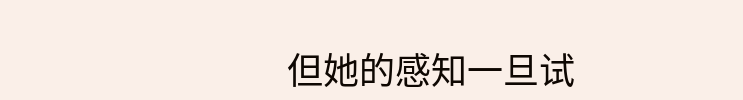但她的感知一旦试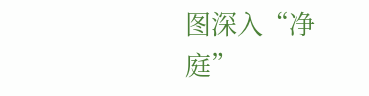图深入“净庭”